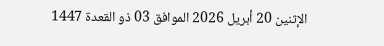الإثنين 20 أبريل 2026 الموافق 03 ذو القعدة 1447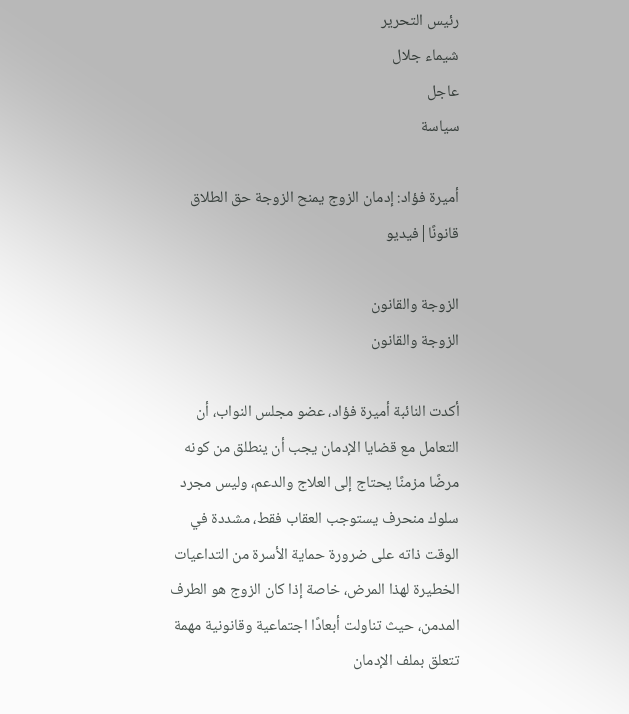رئيس التحرير
شيماء جلال
عاجل
سياسة

أميرة فؤاد: إدمان الزوج يمنح الزوجة حق الطلاق قانونًا|فيديو

الزوجة والقانون
الزوجة والقانون

أكدت النائبة أميرة فؤاد، عضو مجلس النواب، أن التعامل مع قضايا الإدمان يجب أن ينطلق من كونه مرضًا مزمنًا يحتاج إلى العلاج والدعم، وليس مجرد سلوك منحرف يستوجب العقاب فقط، مشددة في الوقت ذاته على ضرورة حماية الأسرة من التداعيات الخطيرة لهذا المرض، خاصة إذا كان الزوج هو الطرف المدمن، حيث تناولت أبعادًا اجتماعية وقانونية مهمة تتعلق بملف الإدمان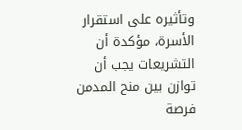وتأثيره على استقرار الأسرة، مؤكدة أن التشريعات يجب أن توازن بين منح المدمن فرصة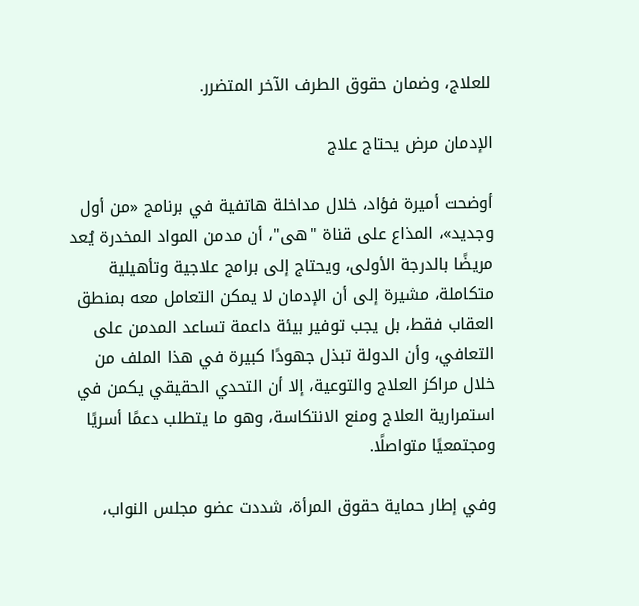للعلاج، وضمان حقوق الطرف الآخر المتضرر.

الإدمان مرض يحتاج علاج

أوضحت أميرة فؤاد، خلال مداخلة هاتفية في برنامج «من أول وجديد»، المذاع على قناة "هى"، أن مدمن المواد المخدرة يُعد مريضًا بالدرجة الأولى، ويحتاج إلى برامج علاجية وتأهيلية متكاملة، مشيرة إلى أن الإدمان لا يمكن التعامل معه بمنطق العقاب فقط، بل يجب توفير بيئة داعمة تساعد المدمن على التعافي، وأن الدولة تبذل جهودًا كبيرة في هذا الملف من خلال مراكز العلاج والتوعية، إلا أن التحدي الحقيقي يكمن في استمرارية العلاج ومنع الانتكاسة، وهو ما يتطلب دعمًا أسريًا ومجتمعيًا متواصلًا.

وفي إطار حماية حقوق المرأة، شددت عضو مجلس النواب،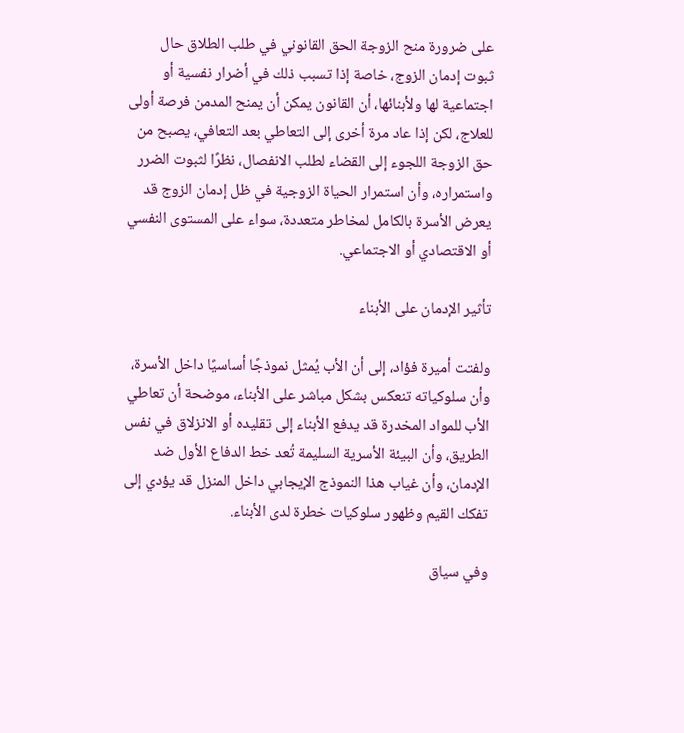على ضرورة منح الزوجة الحق القانوني في طلب الطلاق حال ثبوت إدمان الزوج، خاصة إذا تسبب ذلك في أضرار نفسية أو اجتماعية لها ولأبنائها، أن القانون يمكن أن يمنح المدمن فرصة أولى للعلاج، لكن إذا عاد مرة أخرى إلى التعاطي بعد التعافي، يصبح من حق الزوجة اللجوء إلى القضاء لطلب الانفصال، نظرًا لثبوت الضرر واستمراره، وأن استمرار الحياة الزوجية في ظل إدمان الزوج قد يعرض الأسرة بالكامل لمخاطر متعددة، سواء على المستوى النفسي أو الاقتصادي أو الاجتماعي.

تأثير الإدمان على الأبناء

ولفتت أميرة فؤاد، إلى أن الأب يُمثل نموذجًا أساسيًا داخل الأسرة، وأن سلوكياته تنعكس بشكل مباشر على الأبناء، موضحة أن تعاطي الأب للمواد المخدرة قد يدفع الأبناء إلى تقليده أو الانزلاق في نفس الطريق، وأن البيئة الأسرية السليمة تُعد خط الدفاع الأول ضد الإدمان، وأن غياب هذا النموذج الإيجابي داخل المنزل قد يؤدي إلى تفكك القيم وظهور سلوكيات خطرة لدى الأبناء.

وفي سياق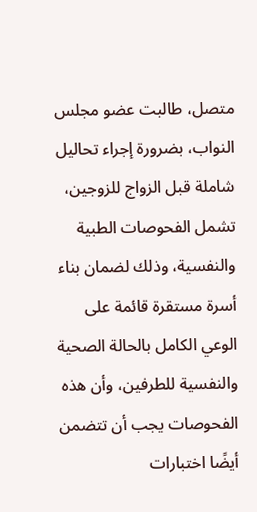متصل، طالبت عضو مجلس النواب، بضرورة إجراء تحاليل شاملة قبل الزواج للزوجين، تشمل الفحوصات الطبية والنفسية، وذلك لضمان بناء أسرة مستقرة قائمة على الوعي الكامل بالحالة الصحية والنفسية للطرفين، وأن هذه الفحوصات يجب أن تتضمن أيضًا اختبارات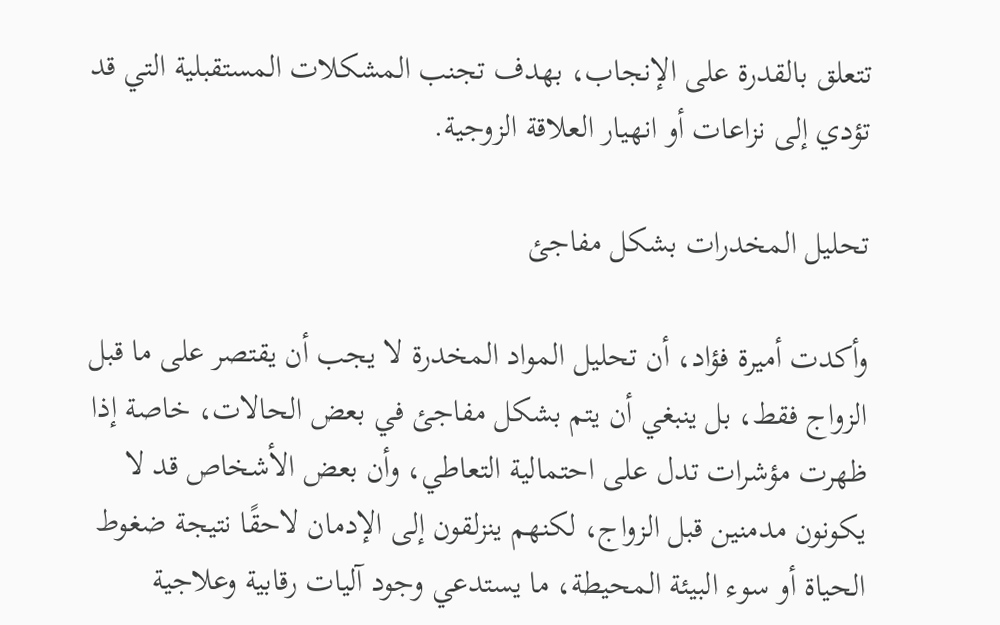تتعلق بالقدرة على الإنجاب، بهدف تجنب المشكلات المستقبلية التي قد تؤدي إلى نزاعات أو انهيار العلاقة الزوجية.

تحليل المخدرات بشكل مفاجئ

وأكدت أميرة فؤاد، أن تحليل المواد المخدرة لا يجب أن يقتصر على ما قبل الزواج فقط، بل ينبغي أن يتم بشكل مفاجئ في بعض الحالات، خاصة إذا ظهرت مؤشرات تدل على احتمالية التعاطي، وأن بعض الأشخاص قد لا يكونون مدمنين قبل الزواج، لكنهم ينزلقون إلى الإدمان لاحقًا نتيجة ضغوط الحياة أو سوء البيئة المحيطة، ما يستدعي وجود آليات رقابية وعلاجية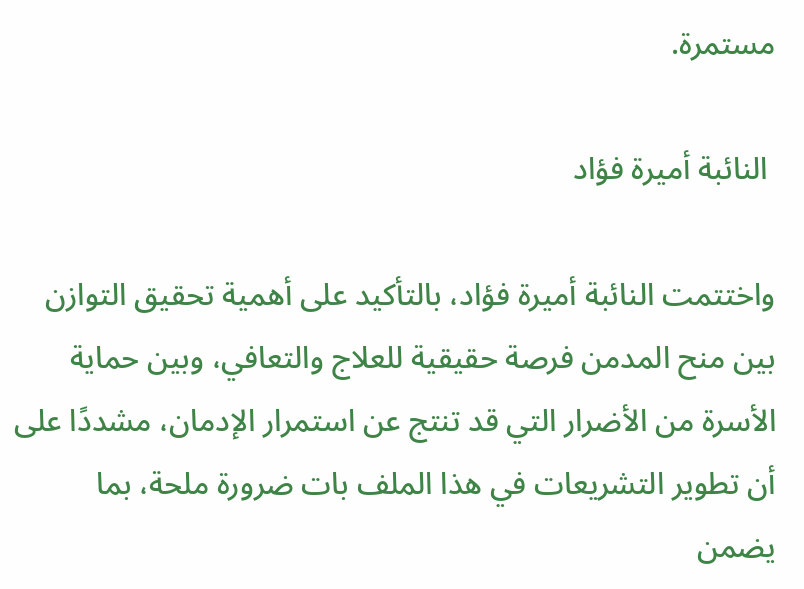مستمرة.

 النائبة أميرة فؤاد

واختتمت النائبة أميرة فؤاد، بالتأكيد على أهمية تحقيق التوازن بين منح المدمن فرصة حقيقية للعلاج والتعافي، وبين حماية الأسرة من الأضرار التي قد تنتج عن استمرار الإدمان، مشددًا على أن تطوير التشريعات في هذا الملف بات ضرورة ملحة، بما يضمن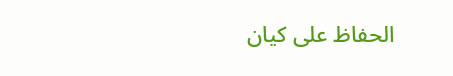الحفاظ على كيان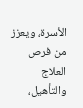الأسرة، ويعزز من فرص العلاج والتأهيل،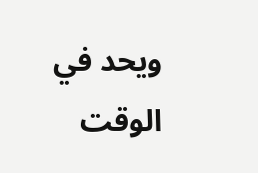ويحد في الوقت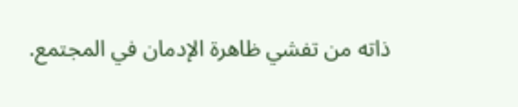ذاته من تفشي ظاهرة الإدمان في المجتمع.